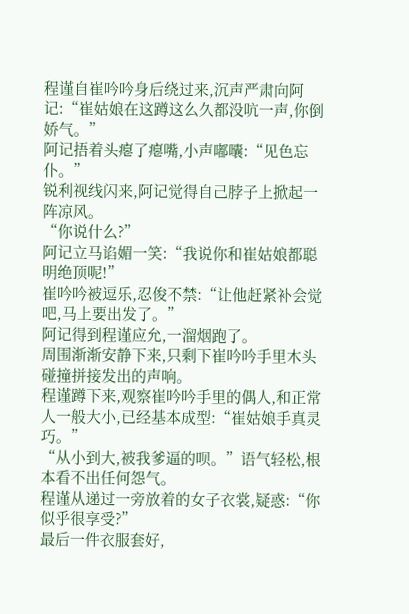程谨自崔吟吟身后绕过来,沉声严肃向阿记:“崔姑娘在这蹲这么久都没吭一声,你倒娇气。”
阿记捂着头瘪了瘪嘴,小声嘟囔:“见色忘仆。”
锐利视线闪来,阿记觉得自己脖子上掀起一阵凉风。
“你说什么?”
阿记立马谄媚一笑:“我说你和崔姑娘都聪明绝顶呢!”
崔吟吟被逗乐,忍俊不禁:“让他赶紧补会觉吧,马上要出发了。”
阿记得到程谨应允,一溜烟跑了。
周围渐渐安静下来,只剩下崔吟吟手里木头碰撞拼接发出的声响。
程谨蹲下来,观察崔吟吟手里的偶人,和正常人一般大小,已经基本成型:“崔姑娘手真灵巧。”
“从小到大,被我爹逼的呗。”语气轻松,根本看不出任何怨气。
程谨从递过一旁放着的女子衣裳,疑惑:“你似乎很享受?”
最后一件衣服套好,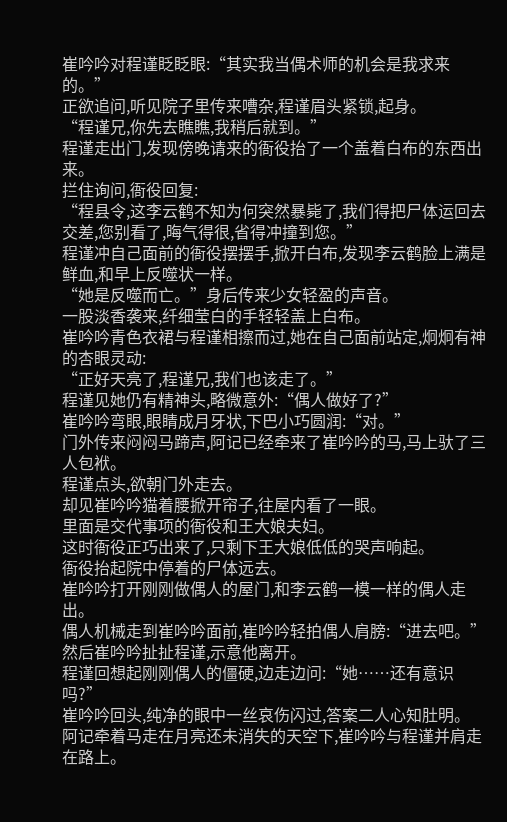崔吟吟对程谨眨眨眼:“其实我当偶术师的机会是我求来的。”
正欲追问,听见院子里传来嘈杂,程谨眉头紧锁,起身。
“程谨兄,你先去瞧瞧,我稍后就到。”
程谨走出门,发现傍晚请来的衙役抬了一个盖着白布的东西出来。
拦住询问,衙役回复:
“程县令,这李云鹤不知为何突然暴毙了,我们得把尸体运回去交差,您别看了,晦气得很,省得冲撞到您。”
程谨冲自己面前的衙役摆摆手,掀开白布,发现李云鹤脸上满是鲜血,和早上反噬状一样。
“她是反噬而亡。”身后传来少女轻盈的声音。
一股淡香袭来,纤细莹白的手轻轻盖上白布。
崔吟吟青色衣裙与程谨相擦而过,她在自己面前站定,炯炯有神的杏眼灵动:
“正好天亮了,程谨兄,我们也该走了。”
程谨见她仍有精神头,略微意外:“偶人做好了?”
崔吟吟弯眼,眼睛成月牙状,下巴小巧圆润:“对。”
门外传来闷闷马蹄声,阿记已经牵来了崔吟吟的马,马上驮了三人包袱。
程谨点头,欲朝门外走去。
却见崔吟吟猫着腰掀开帘子,往屋内看了一眼。
里面是交代事项的衙役和王大娘夫妇。
这时衙役正巧出来了,只剩下王大娘低低的哭声响起。
衙役抬起院中停着的尸体远去。
崔吟吟打开刚刚做偶人的屋门,和李云鹤一模一样的偶人走出。
偶人机械走到崔吟吟面前,崔吟吟轻拍偶人肩膀:“进去吧。”
然后崔吟吟扯扯程谨,示意他离开。
程谨回想起刚刚偶人的僵硬,边走边问:“她……还有意识吗?”
崔吟吟回头,纯净的眼中一丝哀伤闪过,答案二人心知肚明。
阿记牵着马走在月亮还未消失的天空下,崔吟吟与程谨并肩走在路上。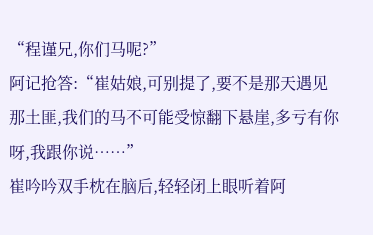“程谨兄,你们马呢?”
阿记抢答:“崔姑娘,可别提了,要不是那天遇见那土匪,我们的马不可能受惊翻下悬崖,多亏有你呀,我跟你说……”
崔吟吟双手枕在脑后,轻轻闭上眼听着阿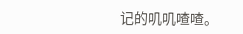记的叽叽喳喳。